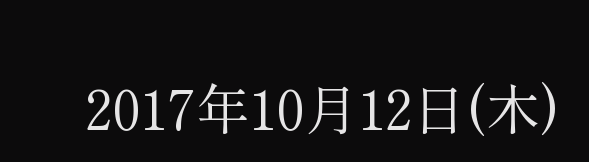2017年10月12日(木)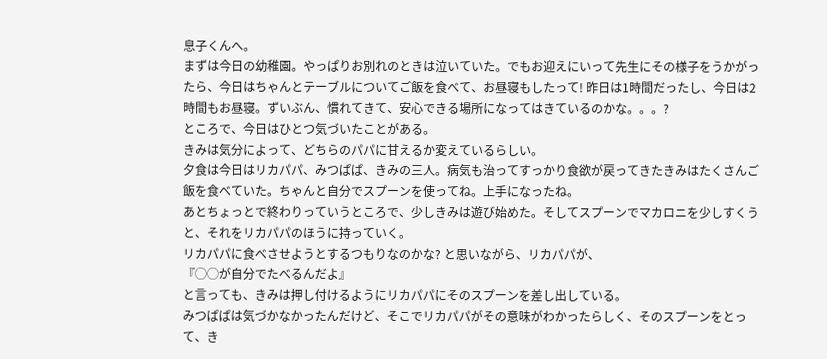息子くんへ。
まずは今日の幼稚園。やっぱりお別れのときは泣いていた。でもお迎えにいって先生にその様子をうかがったら、今日はちゃんとテーブルについてご飯を食べて、お昼寝もしたって! 昨日は1時間だったし、今日は2時間もお昼寝。ずいぶん、慣れてきて、安心できる場所になってはきているのかな。。。?
ところで、今日はひとつ気づいたことがある。
きみは気分によって、どちらのパパに甘えるか変えているらしい。
夕食は今日はリカパパ、みつぱぱ、きみの三人。病気も治ってすっかり食欲が戻ってきたきみはたくさんご飯を食べていた。ちゃんと自分でスプーンを使ってね。上手になったね。
あとちょっとで終わりっていうところで、少しきみは遊び始めた。そしてスプーンでマカロニを少しすくうと、それをリカパパのほうに持っていく。
リカパパに食べさせようとするつもりなのかな? と思いながら、リカパパが、
『◯◯が自分でたべるんだよ』
と言っても、きみは押し付けるようにリカパパにそのスプーンを差し出している。
みつぱぱは気づかなかったんだけど、そこでリカパパがその意味がわかったらしく、そのスプーンをとって、き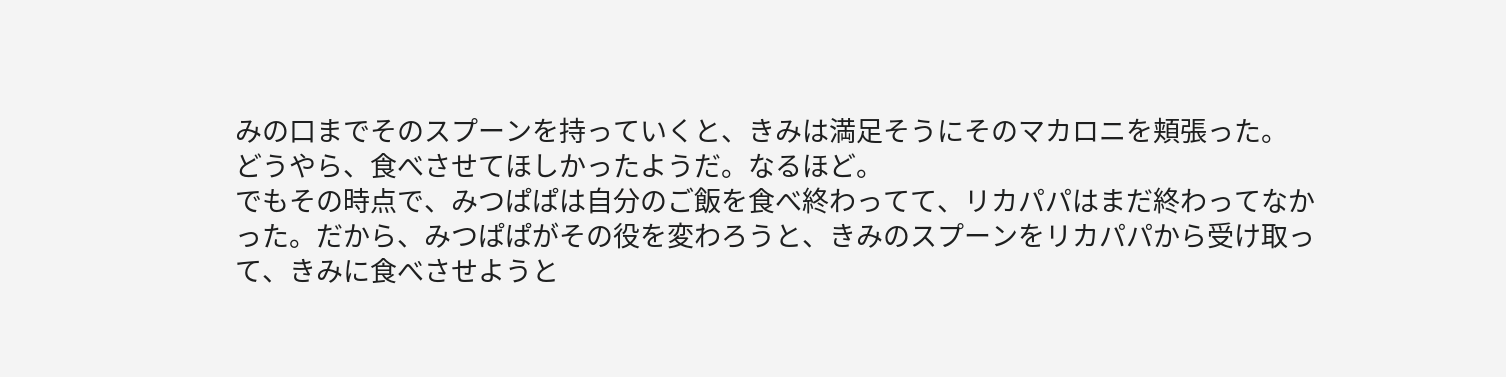みの口までそのスプーンを持っていくと、きみは満足そうにそのマカロニを頬張った。
どうやら、食べさせてほしかったようだ。なるほど。
でもその時点で、みつぱぱは自分のご飯を食べ終わってて、リカパパはまだ終わってなかった。だから、みつぱぱがその役を変わろうと、きみのスプーンをリカパパから受け取って、きみに食べさせようと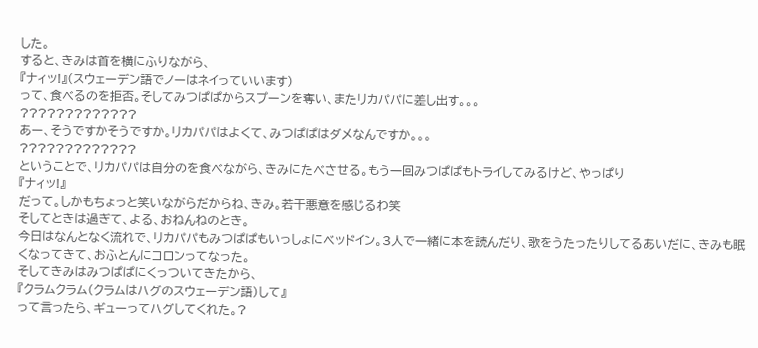した。
すると、きみは首を横にふりながら、
『ナィッ!』(スウェーデン語でノーはネイっていいます)
って、食べるのを拒否。そしてみつぱぱからスプーンを奪い、またリカパパに差し出す。。。
?????????????
あー、そうですかそうですか。リカパパはよくて、みつぱぱはダメなんですか。。。
?????????????
ということで、リカパパは自分のを食べながら、きみにたべさせる。もう一回みつぱぱもトライしてみるけど、やっぱり
『ナィッ!』
だって。しかもちょっと笑いながらだからね、きみ。若干悪意を感じるわ笑
そしてときは過ぎて、よる、おねんねのとき。
今日はなんとなく流れで、リカパパもみつぱぱもいっしょにベッドイン。3人で一緒に本を読んだり、歌をうたったりしてるあいだに、きみも眠くなってきて、おふとんにコロンってなった。
そしてきみはみつぱぱにくっついてきたから、
『クラムクラム(クラムはハグのスウェーデン語)して』
って言ったら、ギューってハグしてくれた。?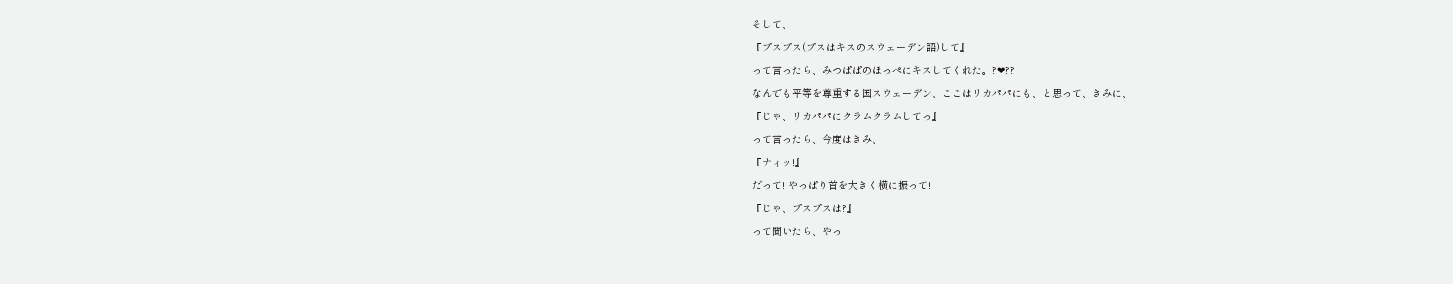そして、
『プスプス(プスはキスのスウェーデン語)して』
って言ったら、みつぱぱのほっぺにキスしてくれた。?❤??
なんでも平等を尊重する国スウェーデン、ここはリカパパにも、と思って、きみに、
『じゃ、リカパパにクラムクラムしてっ』
って言ったら、今度はきみ、
『ナィッ!』
だって! やっぱり首を大きく横に振って!
『じゃ、プスプスは?』
って聞いたら、やっ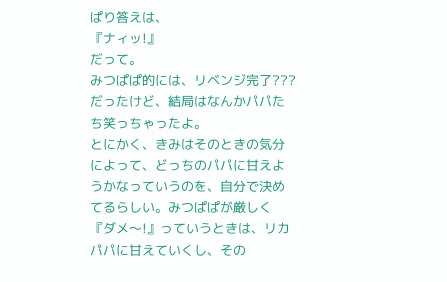ぱり答えは、
『ナィッ!』
だって。
みつぱぱ的には、リベンジ完了???だったけど、結局はなんかパパたち笑っちゃったよ。
とにかく、きみはそのときの気分によって、どっちのパパに甘えようかなっていうのを、自分で決めてるらしい。みつぱぱが厳しく『ダメ〜!』っていうときは、リカパパに甘えていくし、その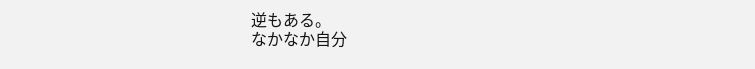逆もある。
なかなか自分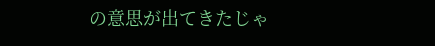の意思が出てきたじゃ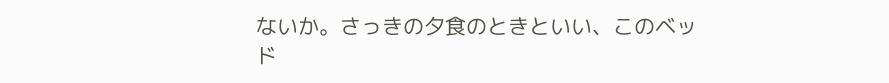ないか。さっきの夕食のときといい、このベッド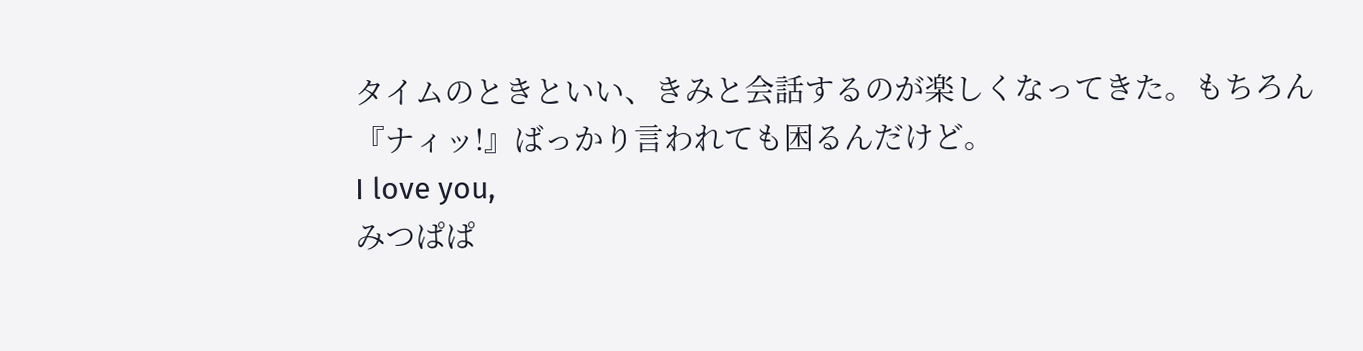タイムのときといい、きみと会話するのが楽しくなってきた。もちろん『ナィッ!』ばっかり言われても困るんだけど。
I love you,
みつぱぱ